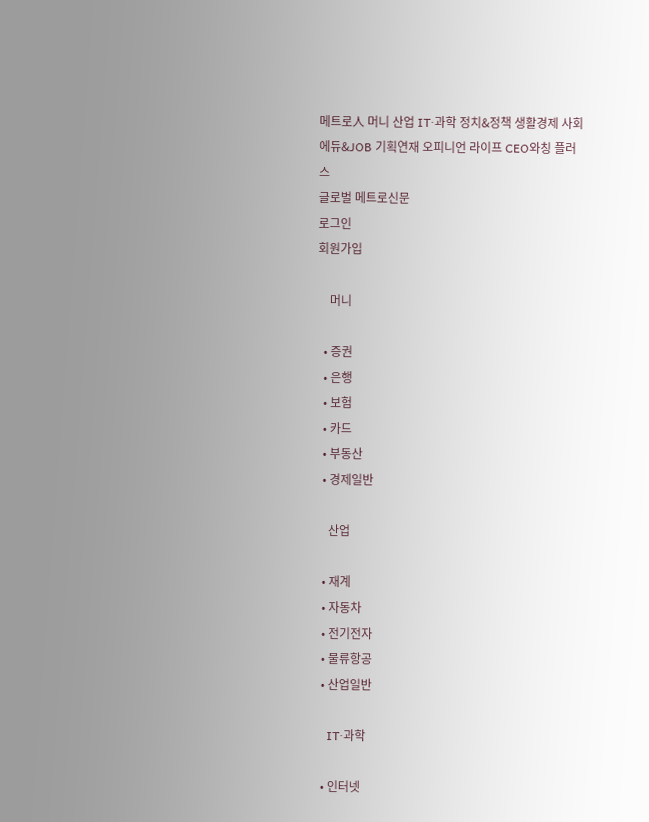메트로人 머니 산업 IT·과학 정치&정책 생활경제 사회 에듀&JOB 기획연재 오피니언 라이프 CEO와칭 플러스
글로벌 메트로신문
로그인
회원가입

    머니

  • 증권
  • 은행
  • 보험
  • 카드
  • 부동산
  • 경제일반

    산업

  • 재계
  • 자동차
  • 전기전자
  • 물류항공
  • 산업일반

    IT·과학

  • 인터넷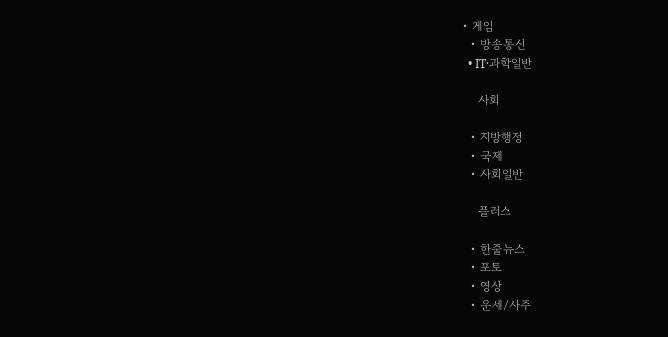• 게임
  • 방송통신
  • IT·과학일반

    사회

  • 지방행정
  • 국제
  • 사회일반

    플러스

  • 한줄뉴스
  • 포토
  • 영상
  • 운세/사주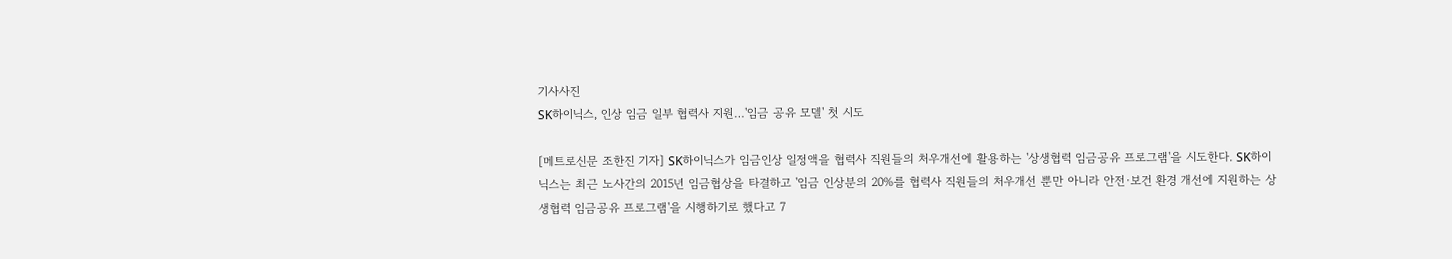기사사진
SK하이닉스, 인상 임금 일부 협력사 지원…'임금 공유 모델' 첫 시도

[메트로신문 조한진 기자] SK하이닉스가 임금인상 일정액을 협력사 직원들의 처우개선에 활용하는 '상생협력 임금공유 프로그램'을 시도한다. SK하이닉스는 최근 노사간의 2015년 임금협상을 타결하고 '임금 인상분의 20%를 협력사 직원들의 처우개선 뿐만 아니라 안전·보건 환경 개선에 지원하는 상생협력 임금공유 프로그램'을 시행하기로 했다고 7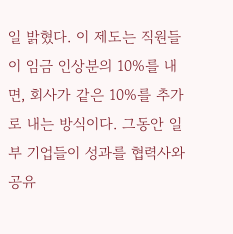일 밝혔다. 이 제도는 직원들이 임금 인상분의 10%를 내면, 회사가 같은 10%를 추가로 내는 방식이다. 그동안 일부 기업들이 성과를 협력사와 공유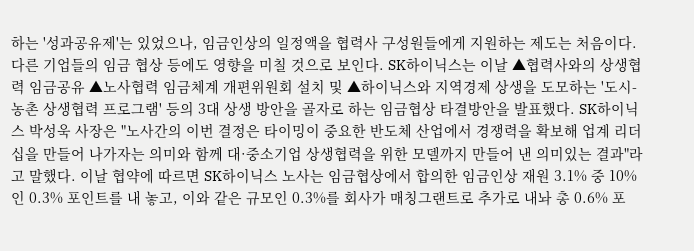하는 '성과공유제'는 있었으나, 임금인상의 일정액을 협력사 구성원들에게 지원하는 제도는 처음이다. 다른 기업들의 임금 협상 등에도 영향을 미칠 것으로 보인다. SK하이닉스는 이날 ▲협력사와의 상생협력 임금공유 ▲노사협력 임금체계 개편위원회 설치 및 ▲하이닉스와 지역경제 상생을 도모하는 '도시-농촌 상생협력 프로그램' 등의 3대 상생 방안을 골자로 하는 임금협상 타결방안을 발표했다. SK하이닉스 박성욱 사장은 "노사간의 이번 결정은 타이밍이 중요한 반도체 산업에서 경쟁력을 확보해 업계 리더십을 만들어 나가자는 의미와 함께 대·중소기업 상생협력을 위한 모델까지 만들어 낸 의미있는 결과"라고 말했다. 이날 협약에 따르면 SK하이닉스 노사는 임금협상에서 합의한 임금인상 재원 3.1% 중 10%인 0.3% 포인트를 내 놓고, 이와 같은 규모인 0.3%를 회사가 매칭그랜트로 추가로 내놔 총 0.6% 포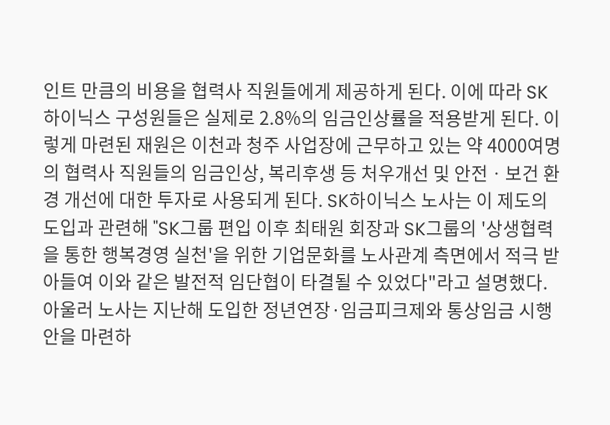인트 만큼의 비용을 협력사 직원들에게 제공하게 된다. 이에 따라 SK하이닉스 구성원들은 실제로 2.8%의 임금인상률을 적용받게 된다. 이렇게 마련된 재원은 이천과 청주 사업장에 근무하고 있는 약 4000여명의 협력사 직원들의 임금인상, 복리후생 등 처우개선 및 안전ㆍ보건 환경 개선에 대한 투자로 사용되게 된다. SK하이닉스 노사는 이 제도의 도입과 관련해 "SK그룹 편입 이후 최태원 회장과 SK그룹의 '상생협력을 통한 행복경영 실천'을 위한 기업문화를 노사관계 측면에서 적극 받아들여 이와 같은 발전적 임단협이 타결될 수 있었다"라고 설명했다. 아울러 노사는 지난해 도입한 정년연장·임금피크제와 통상임금 시행안을 마련하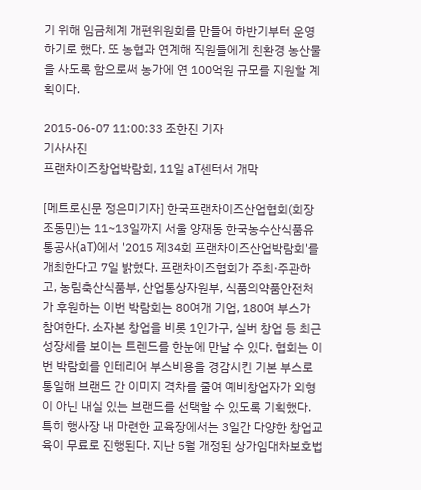기 위해 임금체계 개편위원회를 만들어 하반기부터 운영하기로 했다. 또 농협과 연계해 직원들에게 친환경 농산물을 사도록 함으로써 농가에 연 100억원 규모를 지원할 계획이다.

2015-06-07 11:00:33 조한진 기자
기사사진
프랜차이즈창업박람회, 11일 aT센터서 개막

[메트로신문 정은미기자] 한국프랜차이즈산업협회(회장 조동민)는 11~13일까지 서울 양재동 한국농수산식품유통공사(aT)에서 '2015 제34회 프랜차이즈산업박람회'를 개최한다고 7일 밝혔다. 프랜차이즈협회가 주최·주관하고, 농림축산식품부, 산업통상자원부, 식품의약품안전처가 후원하는 이번 박람회는 80여개 기업, 180여 부스가 참여한다. 소자본 창업을 비롯 1인가구, 실버 창업 등 최근 성장세를 보이는 트렌드를 한눈에 만날 수 있다. 협회는 이번 박람회를 인테리어 부스비용을 경감시킨 기본 부스로 통일해 브랜드 간 이미지 격차를 줄여 예비창업자가 외형이 아닌 내실 있는 브랜드를 선택할 수 있도록 기획했다. 특히 행사장 내 마련한 교육장에서는 3일간 다양한 창업교육이 무료로 진행된다. 지난 5월 개정된 상가임대차보호법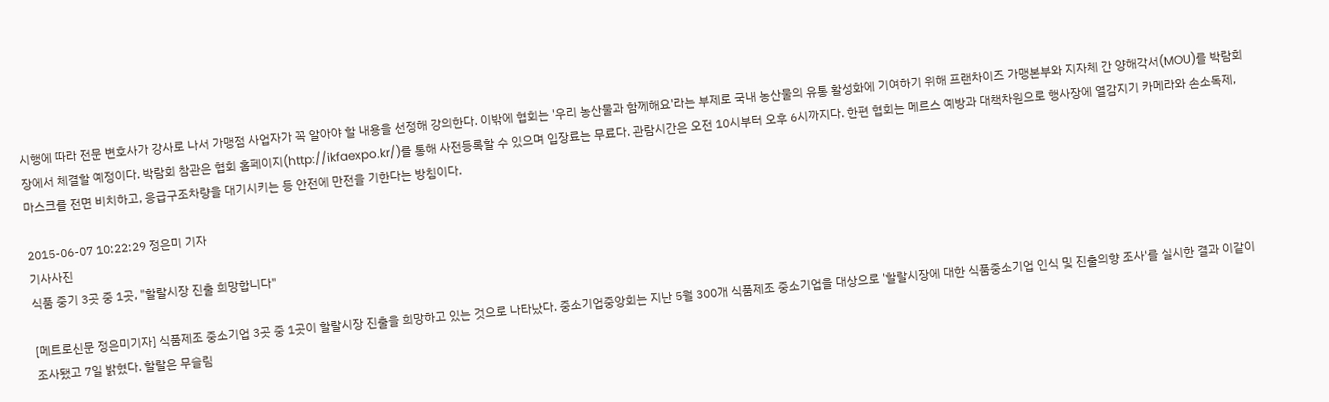시행에 따라 전문 변호사가 강사로 나서 가맹점 사업자가 꼭 알아야 할 내용을 선정해 강의한다. 이밖에 협회는 '우리 농산물과 함께해요'라는 부제로 국내 농산물의 유통 활성화에 기여하기 위해 프랜차이즈 가맹본부와 지자체 간 양해각서(MOU)를 박람회장에서 체결할 예정이다. 박람회 참관은 협회 홈페이지(http://ikfaexpo.kr/)를 통해 사전등록할 수 있으며 입장료는 무료다. 관람시간은 오전 10시부터 오후 6시까지다. 한편 협회는 메르스 예방과 대책차원으로 행사장에 열감지기 카메라와 손소독제, 마스크를 전면 비치하고, 응급구조차량을 대기시키는 등 안전에 만전을 기한다는 방침이다.

2015-06-07 10:22:29 정은미 기자
기사사진
식품 중기 3곳 중 1곳, "할랄시장 진출 희망합니다"

[메트로신문 정은미기자] 식품제조 중소기업 3곳 중 1곳이 할랄시장 진출을 희망하고 있는 것으로 나타났다. 중소기업중앙회는 지난 5월 300개 식품제조 중소기업을 대상으로 '할랄시장에 대한 식품중소기업 인식 및 진출의향 조사'를 실시한 결과 이같이 조사됐고 7일 밝혔다. 할랄은 무슬림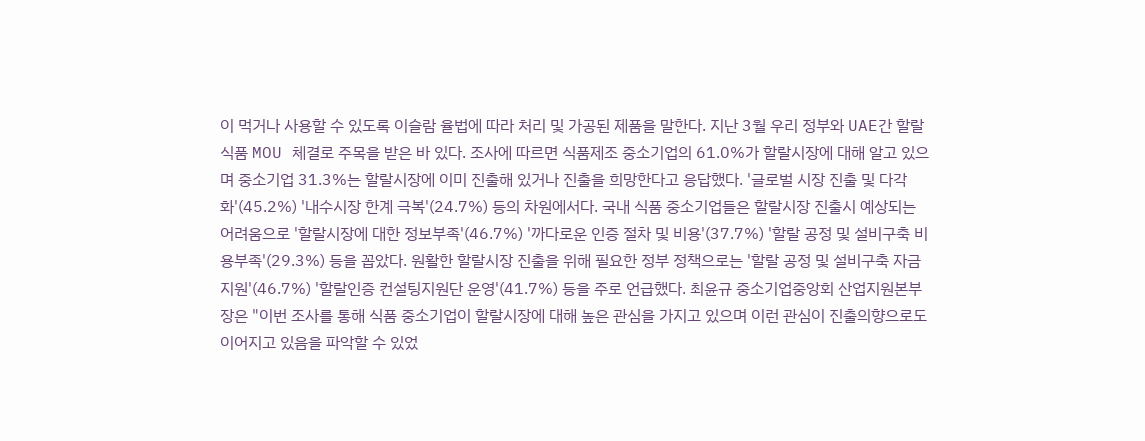이 먹거나 사용할 수 있도록 이슬람 율법에 따라 처리 및 가공된 제품을 말한다. 지난 3월 우리 정부와 UAE간 할랄식품 MOU 체결로 주목을 받은 바 있다. 조사에 따르면 식품제조 중소기업의 61.0%가 할랄시장에 대해 알고 있으며 중소기업 31.3%는 할랄시장에 이미 진출해 있거나 진출을 희망한다고 응답했다. '글로벌 시장 진출 및 다각화'(45.2%) '내수시장 한계 극복'(24.7%) 등의 차원에서다. 국내 식품 중소기업들은 할랄시장 진출시 예상되는 어려움으로 '할랄시장에 대한 정보부족'(46.7%) '까다로운 인증 절차 및 비용'(37.7%) '할랄 공정 및 설비구축 비용부족'(29.3%) 등을 꼽았다. 원활한 할랄시장 진출을 위해 필요한 정부 정책으로는 '할랄 공정 및 설비구축 자금지원'(46.7%) '할랄인증 컨설팅지원단 운영'(41.7%) 등을 주로 언급했다. 최윤규 중소기업중앙회 산업지원본부장은 "이번 조사를 통해 식품 중소기업이 할랄시장에 대해 높은 관심을 가지고 있으며 이런 관심이 진출의향으로도 이어지고 있음을 파악할 수 있었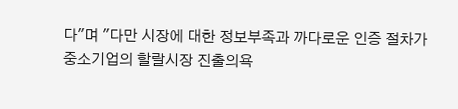다"며 "다만 시장에 대한 정보부족과 까다로운 인증 절차가 중소기업의 할랄시장 진출의욕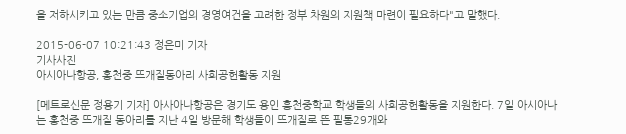을 저하시키고 있는 만큼 중소기업의 경영여건을 고려한 정부 차원의 지원책 마련이 필요하다"고 말했다.

2015-06-07 10:21:43 정은미 기자
기사사진
아시아나항공, 홍천중 뜨개질동아리 사회공헌활동 지원

[메트로신문 정용기 기자] 아사아나항공은 경기도 용인 흥천중학교 학생들의 사회공헌활동을 지원한다. 7일 아시아나는 홍천중 뜨개질 동아리를 지난 4일 방문해 학생들이 뜨개질로 뜬 필통29개와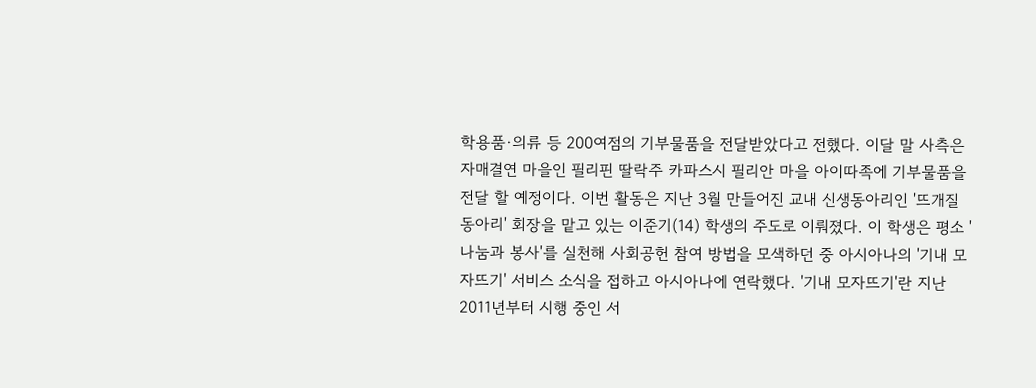학용품·의류 등 200여점의 기부물품을 전달받았다고 전했다. 이달 말 사측은 자매결연 마을인 필리핀 딸락주 카파스시 필리안 마을 아이따족에 기부물품을 전달 할 예정이다. 이번 활동은 지난 3월 만들어진 교내 신생동아리인 '뜨개질 동아리' 회장을 맡고 있는 이준기(14) 학생의 주도로 이뤄졌다. 이 학생은 평소 '나눔과 봉사'를 실천해 사회공헌 참여 방법을 모색하던 중 아시아나의 '기내 모자뜨기' 서비스 소식을 접하고 아시아나에 연락했다. '기내 모자뜨기'란 지난 2011년부터 시행 중인 서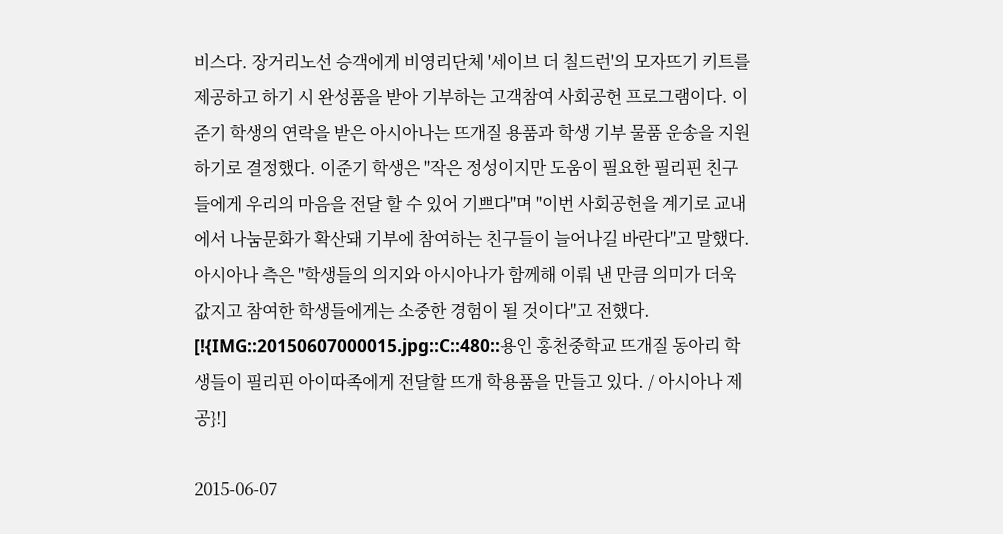비스다. 장거리노선 승객에게 비영리단체 '세이브 더 칠드런'의 모자뜨기 키트를 제공하고 하기 시 완성품을 받아 기부하는 고객참여 사회공헌 프로그램이다. 이준기 학생의 연락을 받은 아시아나는 뜨개질 용품과 학생 기부 물품 운송을 지원하기로 결정했다. 이준기 학생은 "작은 정성이지만 도움이 필요한 필리핀 친구들에게 우리의 마음을 전달 할 수 있어 기쁘다"며 "이번 사회공헌을 계기로 교내에서 나눔문화가 확산돼 기부에 참여하는 친구들이 늘어나길 바란다"고 말했다. 아시아나 측은 "학생들의 의지와 아시아나가 함께해 이뤄 낸 만큼 의미가 더욱 값지고 참여한 학생들에게는 소중한 경험이 될 것이다"고 전했다. [!{IMG::20150607000015.jpg::C::480::용인 홍천중학교 뜨개질 동아리 학생들이 필리핀 아이따족에게 전달할 뜨개 학용품을 만들고 있다. / 아시아나 제공}!]

2015-06-07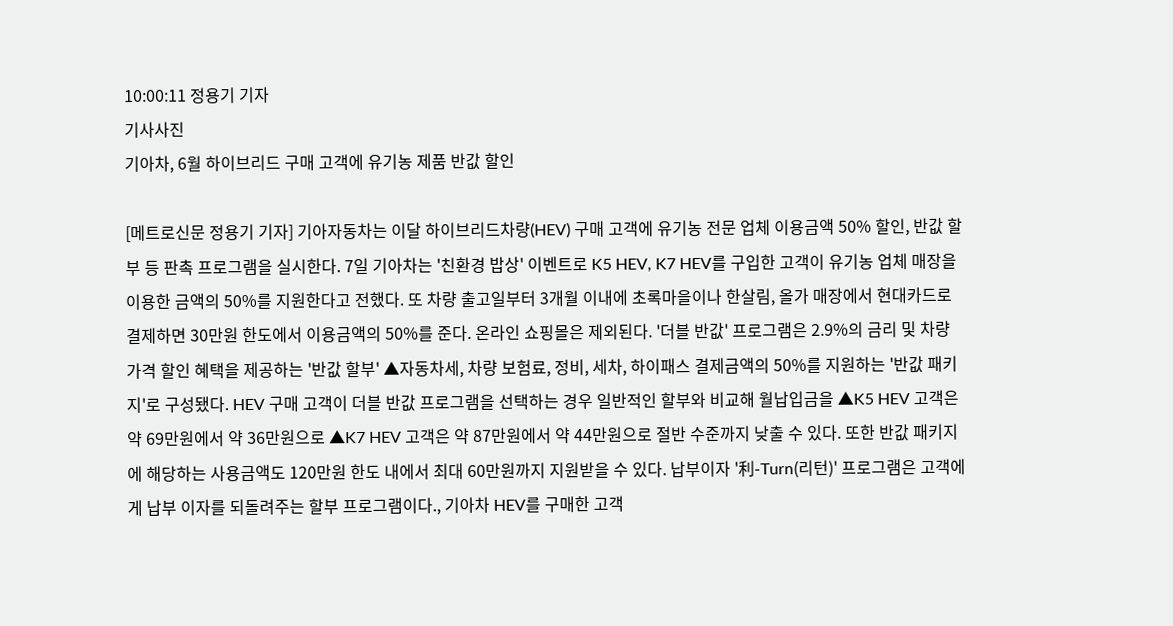10:00:11 정용기 기자
기사사진
기아차, 6월 하이브리드 구매 고객에 유기농 제품 반값 할인

[메트로신문 정용기 기자] 기아자동차는 이달 하이브리드차량(HEV) 구매 고객에 유기농 전문 업체 이용금액 50% 할인, 반값 할부 등 판촉 프로그램을 실시한다. 7일 기아차는 '친환경 밥상' 이벤트로 K5 HEV, K7 HEV를 구입한 고객이 유기농 업체 매장을 이용한 금액의 50%를 지원한다고 전했다. 또 차량 출고일부터 3개월 이내에 초록마을이나 한살림, 올가 매장에서 현대카드로 결제하면 30만원 한도에서 이용금액의 50%를 준다. 온라인 쇼핑몰은 제외된다. '더블 반값' 프로그램은 2.9%의 금리 및 차량 가격 할인 혜택을 제공하는 '반값 할부' ▲자동차세, 차량 보험료, 정비, 세차, 하이패스 결제금액의 50%를 지원하는 '반값 패키지'로 구성됐다. HEV 구매 고객이 더블 반값 프로그램을 선택하는 경우 일반적인 할부와 비교해 월납입금을 ▲K5 HEV 고객은 약 69만원에서 약 36만원으로 ▲K7 HEV 고객은 약 87만원에서 약 44만원으로 절반 수준까지 낮출 수 있다. 또한 반값 패키지에 해당하는 사용금액도 120만원 한도 내에서 최대 60만원까지 지원받을 수 있다. 납부이자 '利-Turn(리턴)' 프로그램은 고객에게 납부 이자를 되돌려주는 할부 프로그램이다., 기아차 HEV를 구매한 고객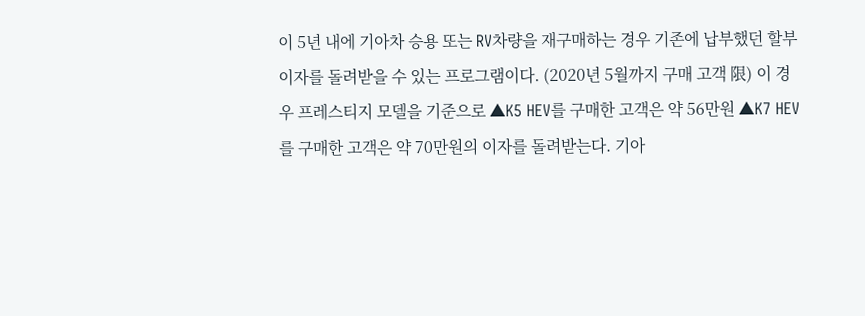이 5년 내에 기아차 승용 또는 RV차량을 재구매하는 경우 기존에 납부했던 할부 이자를 돌려받을 수 있는 프로그램이다. (2020년 5월까지 구매 고객 限) 이 경우 프레스티지 모델을 기준으로 ▲K5 HEV를 구매한 고객은 약 56만원 ▲K7 HEV를 구매한 고객은 약 70만원의 이자를 돌려받는다. 기아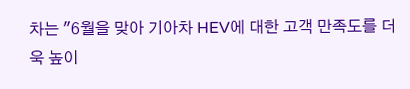차는 "6월을 맞아 기아차 HEV에 대한 고객 만족도를 더욱 높이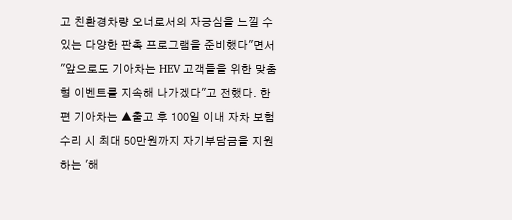고 친환경차량 오너로서의 자긍심을 느낄 수 있는 다양한 판촉 프로그램을 준비했다"면서 "앞으로도 기아차는 HEV 고객들을 위한 맞춤형 이벤트를 지속해 나가겠다"고 전했다. 한편 기아차는 ▲출고 후 100일 이내 자차 보험수리 시 최대 50만원까지 자기부담금을 지원하는 '해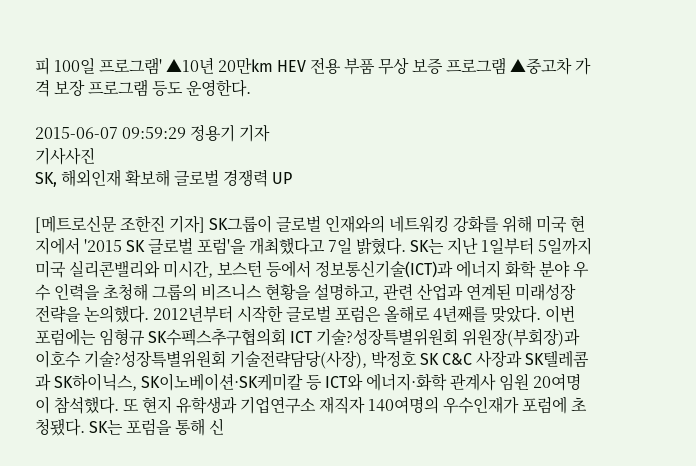피 100일 프로그램' ▲10년 20만km HEV 전용 부품 무상 보증 프로그램 ▲중고차 가격 보장 프로그램 등도 운영한다.

2015-06-07 09:59:29 정용기 기자
기사사진
SK, 해외인재 확보해 글로벌 경쟁력 UP

[메트로신문 조한진 기자] SK그룹이 글로벌 인재와의 네트워킹 강화를 위해 미국 현지에서 '2015 SK 글로벌 포럼'을 개최했다고 7일 밝혔다. SK는 지난 1일부터 5일까지 미국 실리콘밸리와 미시간, 보스턴 등에서 정보통신기술(ICT)과 에너지 화학 분야 우수 인력을 초청해 그룹의 비즈니스 현황을 설명하고, 관련 산업과 연계된 미래성장 전략을 논의했다. 2012년부터 시작한 글로벌 포럼은 올해로 4년째를 맞았다. 이번 포럼에는 임형규 SK수펙스추구협의회 ICT 기술?성장특별위원회 위원장(부회장)과 이호수 기술?성장특별위원회 기술전략담당(사장), 박정호 SK C&C 사장과 SK텔레콤과 SK하이닉스, SK이노베이션·SK케미칼 등 ICT와 에너지·화학 관계사 임원 20여명이 참석했다. 또 현지 유학생과 기업연구소 재직자 140여명의 우수인재가 포럼에 초청됐다. SK는 포럼을 통해 신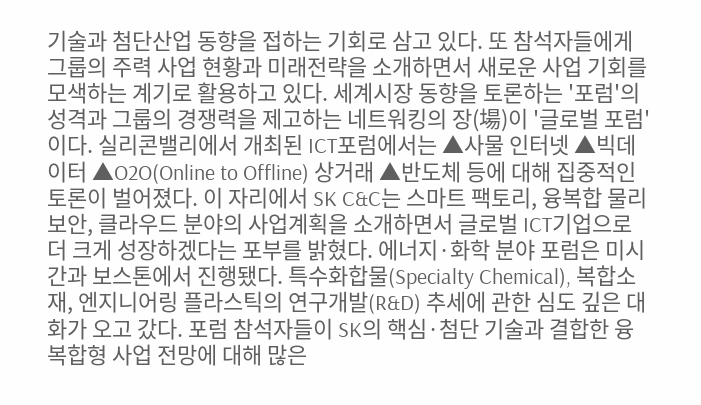기술과 첨단산업 동향을 접하는 기회로 삼고 있다. 또 참석자들에게 그룹의 주력 사업 현황과 미래전략을 소개하면서 새로운 사업 기회를 모색하는 계기로 활용하고 있다. 세계시장 동향을 토론하는 '포럼'의 성격과 그룹의 경쟁력을 제고하는 네트워킹의 장(場)이 '글로벌 포럼'이다. 실리콘밸리에서 개최된 ICT포럼에서는 ▲사물 인터넷 ▲빅데이터 ▲O2O(Online to Offline) 상거래 ▲반도체 등에 대해 집중적인 토론이 벌어졌다. 이 자리에서 SK C&C는 스마트 팩토리, 융복합 물리보안, 클라우드 분야의 사업계획을 소개하면서 글로벌 ICT기업으로 더 크게 성장하겠다는 포부를 밝혔다. 에너지·화학 분야 포럼은 미시간과 보스톤에서 진행됐다. 특수화합물(Specialty Chemical), 복합소재, 엔지니어링 플라스틱의 연구개발(R&D) 추세에 관한 심도 깊은 대화가 오고 갔다. 포럼 참석자들이 SK의 핵심·첨단 기술과 결합한 융복합형 사업 전망에 대해 많은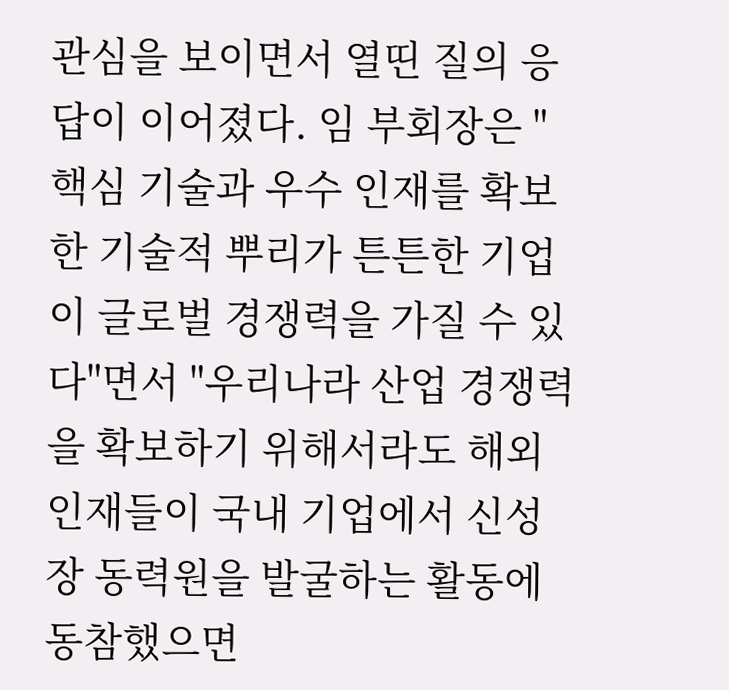관심을 보이면서 열띤 질의 응답이 이어졌다. 임 부회장은 "핵심 기술과 우수 인재를 확보한 기술적 뿌리가 튼튼한 기업이 글로벌 경쟁력을 가질 수 있다"면서 "우리나라 산업 경쟁력을 확보하기 위해서라도 해외 인재들이 국내 기업에서 신성장 동력원을 발굴하는 활동에 동참했으면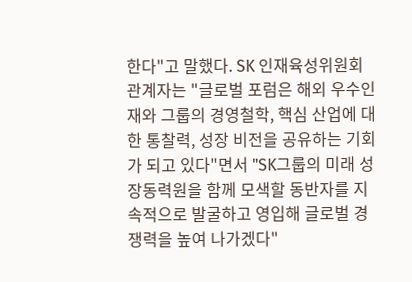한다"고 말했다. SK 인재육성위원회 관계자는 "글로벌 포럼은 해외 우수인재와 그룹의 경영철학, 핵심 산업에 대한 통찰력, 성장 비전을 공유하는 기회가 되고 있다"면서 "SK그룹의 미래 성장동력원을 함께 모색할 동반자를 지속적으로 발굴하고 영입해 글로벌 경쟁력을 높여 나가겠다"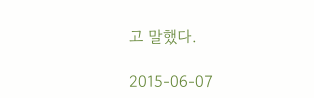고 말했다.

2015-06-07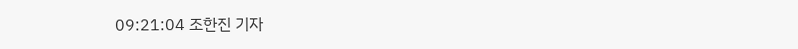09:21:04 조한진 기자